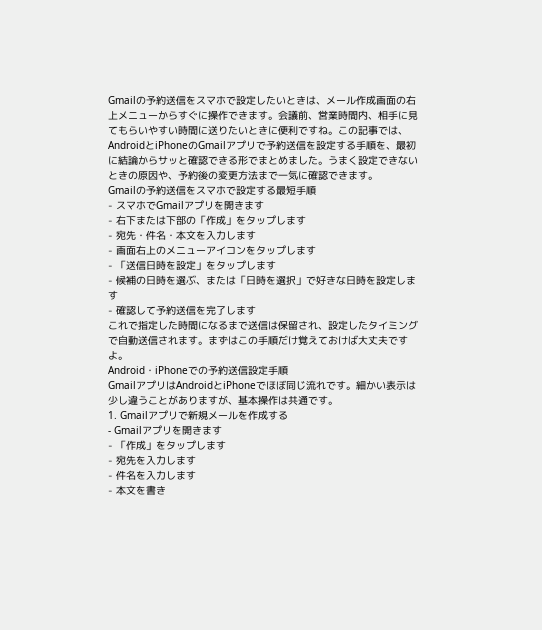Gmailの予約送信をスマホで設定したいときは、メール作成画面の右上メニューからすぐに操作できます。会議前、営業時間内、相手に見てもらいやすい時間に送りたいときに便利ですね。この記事では、AndroidとiPhoneのGmailアプリで予約送信を設定する手順を、最初に結論からサッと確認できる形でまとめました。うまく設定できないときの原因や、予約後の変更方法まで一気に確認できます。
Gmailの予約送信をスマホで設定する最短手順
- スマホでGmailアプリを開きます
- 右下または下部の「作成」をタップします
- 宛先・件名・本文を入力します
- 画面右上のメニューアイコンをタップします
- 「送信日時を設定」をタップします
- 候補の日時を選ぶ、または「日時を選択」で好きな日時を設定します
- 確認して予約送信を完了します
これで指定した時間になるまで送信は保留され、設定したタイミングで自動送信されます。まずはこの手順だけ覚えておけば大丈夫ですよ。
Android・iPhoneでの予約送信設定手順
GmailアプリはAndroidとiPhoneでほぼ同じ流れです。細かい表示は少し違うことがありますが、基本操作は共通です。
1. Gmailアプリで新規メールを作成する
- Gmailアプリを開きます
- 「作成」をタップします
- 宛先を入力します
- 件名を入力します
- 本文を書き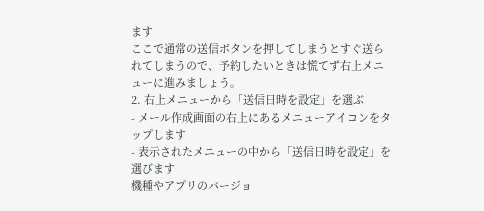ます
ここで通常の送信ボタンを押してしまうとすぐ送られてしまうので、予約したいときは慌てず右上メニューに進みましょう。
2. 右上メニューから「送信日時を設定」を選ぶ
- メール作成画面の右上にあるメニューアイコンをタップします
- 表示されたメニューの中から「送信日時を設定」を選びます
機種やアプリのバージョ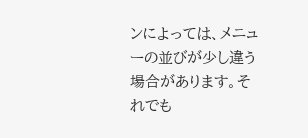ンによっては、メニューの並びが少し違う場合があります。それでも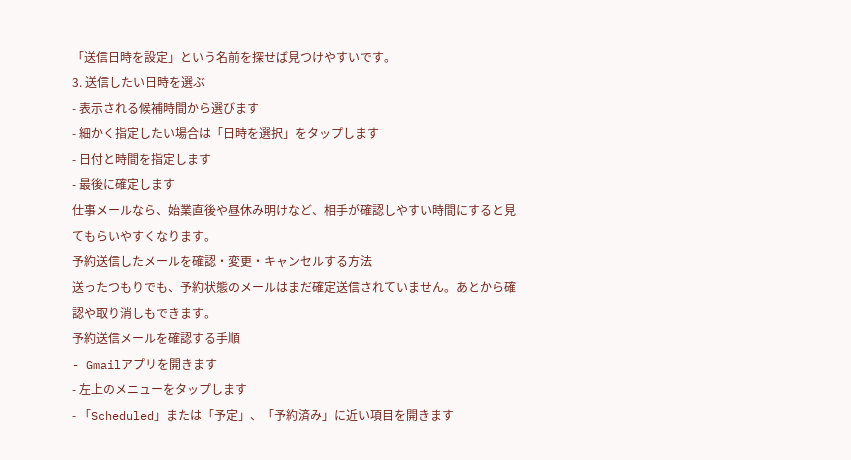「送信日時を設定」という名前を探せば見つけやすいです。
3. 送信したい日時を選ぶ
- 表示される候補時間から選びます
- 細かく指定したい場合は「日時を選択」をタップします
- 日付と時間を指定します
- 最後に確定します
仕事メールなら、始業直後や昼休み明けなど、相手が確認しやすい時間にすると見てもらいやすくなります。
予約送信したメールを確認・変更・キャンセルする方法
送ったつもりでも、予約状態のメールはまだ確定送信されていません。あとから確認や取り消しもできます。
予約送信メールを確認する手順
- Gmailアプリを開きます
- 左上のメニューをタップします
- 「Scheduled」または「予定」、「予約済み」に近い項目を開きます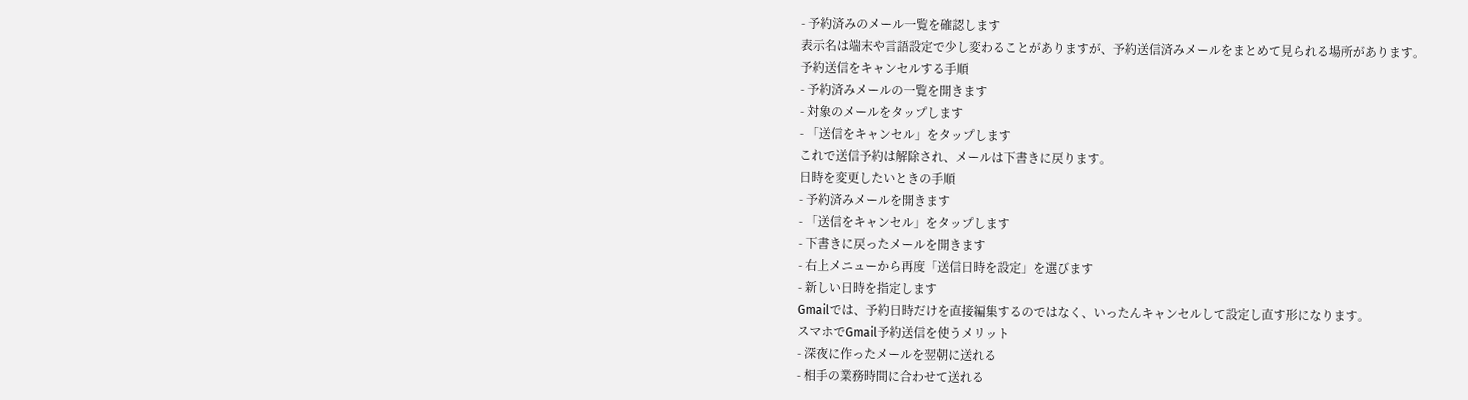- 予約済みのメール一覧を確認します
表示名は端末や言語設定で少し変わることがありますが、予約送信済みメールをまとめて見られる場所があります。
予約送信をキャンセルする手順
- 予約済みメールの一覧を開きます
- 対象のメールをタップします
- 「送信をキャンセル」をタップします
これで送信予約は解除され、メールは下書きに戻ります。
日時を変更したいときの手順
- 予約済みメールを開きます
- 「送信をキャンセル」をタップします
- 下書きに戻ったメールを開きます
- 右上メニューから再度「送信日時を設定」を選びます
- 新しい日時を指定します
Gmailでは、予約日時だけを直接編集するのではなく、いったんキャンセルして設定し直す形になります。
スマホでGmail予約送信を使うメリット
- 深夜に作ったメールを翌朝に送れる
- 相手の業務時間に合わせて送れる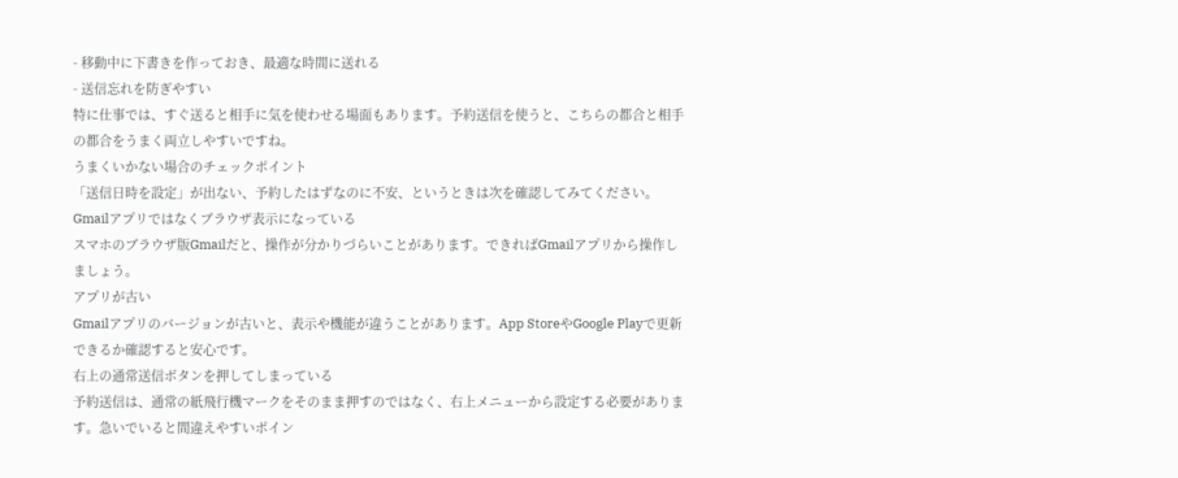- 移動中に下書きを作っておき、最適な時間に送れる
- 送信忘れを防ぎやすい
特に仕事では、すぐ送ると相手に気を使わせる場面もあります。予約送信を使うと、こちらの都合と相手の都合をうまく両立しやすいですね。
うまくいかない場合のチェックポイント
「送信日時を設定」が出ない、予約したはずなのに不安、というときは次を確認してみてください。
Gmailアプリではなくブラウザ表示になっている
スマホのブラウザ版Gmailだと、操作が分かりづらいことがあります。できればGmailアプリから操作しましょう。
アプリが古い
Gmailアプリのバージョンが古いと、表示や機能が違うことがあります。App StoreやGoogle Playで更新できるか確認すると安心です。
右上の通常送信ボタンを押してしまっている
予約送信は、通常の紙飛行機マークをそのまま押すのではなく、右上メニューから設定する必要があります。急いでいると間違えやすいポイン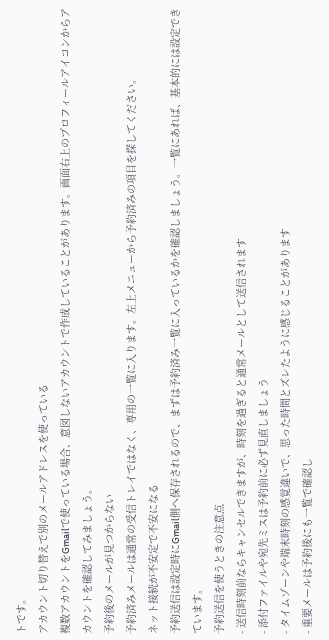トです。
アカウント切り替えで別のメールアドレスを使っている
複数アカウントをGmailで使っている場合、意図しないアカウントで作成していることがあります。画面右上のプロフィールアイコンからアカウントを確認してみましょう。
予約後のメールが見つからない
予約済みメールは通常の受信トレイではなく、専用の一覧に入ります。左上メニューから予約済みの項目を探してください。
ネット接続が不安定で不安になる
予約送信は設定時にGmail側へ保存されるので、まずは予約済み一覧に入っているかを確認しましょう。一覧にあれば、基本的には設定できています。
予約送信を使うときの注意点
- 送信時刻前ならキャンセルできますが、時刻を過ぎると通常メールとして送信されます
- 添付ファイルや宛先ミスは予約前に必ず見直しましょう
- タイムゾーンや端末時刻の感覚違いで、思った時間とズレたように感じることがあります
- 重要メールは予約後にも一覧で確認し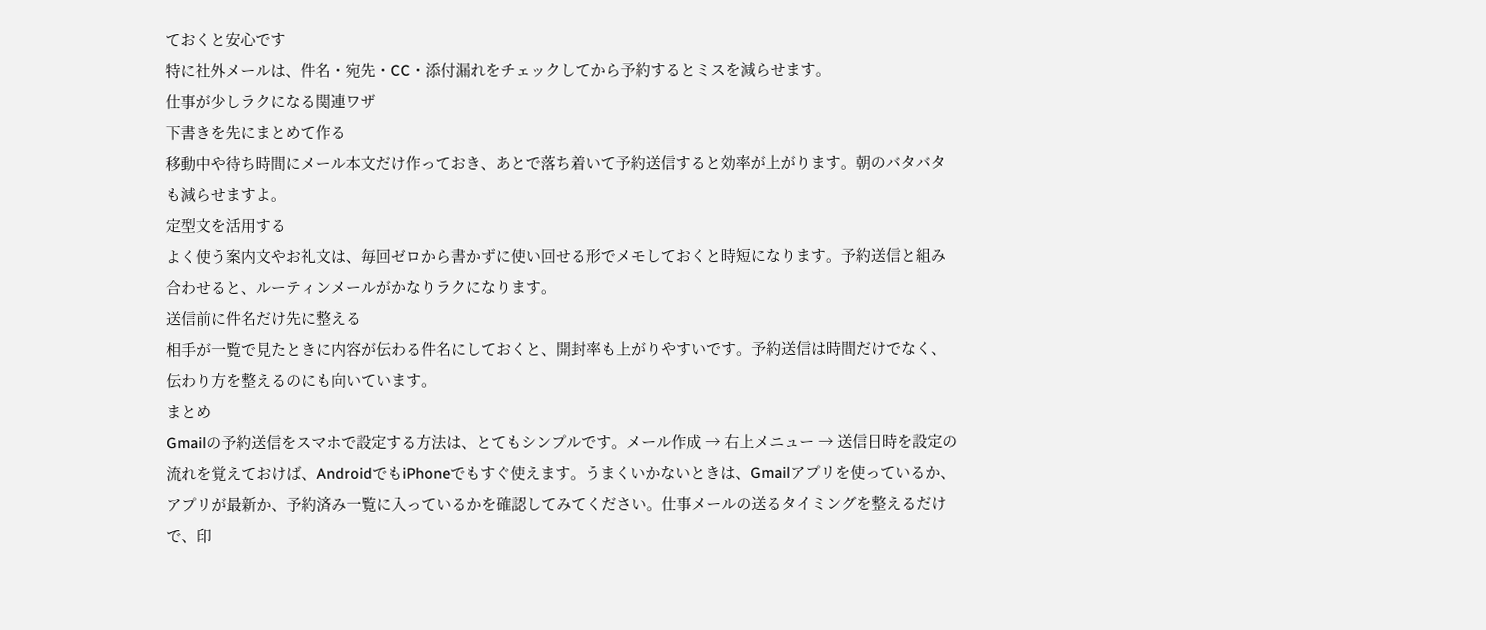ておくと安心です
特に社外メールは、件名・宛先・CC・添付漏れをチェックしてから予約するとミスを減らせます。
仕事が少しラクになる関連ワザ
下書きを先にまとめて作る
移動中や待ち時間にメール本文だけ作っておき、あとで落ち着いて予約送信すると効率が上がります。朝のバタバタも減らせますよ。
定型文を活用する
よく使う案内文やお礼文は、毎回ゼロから書かずに使い回せる形でメモしておくと時短になります。予約送信と組み合わせると、ルーティンメールがかなりラクになります。
送信前に件名だけ先に整える
相手が一覧で見たときに内容が伝わる件名にしておくと、開封率も上がりやすいです。予約送信は時間だけでなく、伝わり方を整えるのにも向いています。
まとめ
Gmailの予約送信をスマホで設定する方法は、とてもシンプルです。メール作成 → 右上メニュー → 送信日時を設定の流れを覚えておけば、AndroidでもiPhoneでもすぐ使えます。うまくいかないときは、Gmailアプリを使っているか、アプリが最新か、予約済み一覧に入っているかを確認してみてください。仕事メールの送るタイミングを整えるだけで、印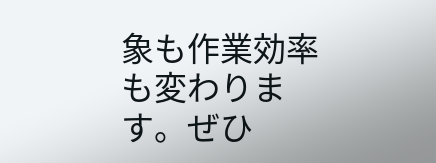象も作業効率も変わります。ぜひ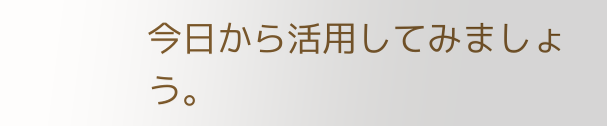今日から活用してみましょう。